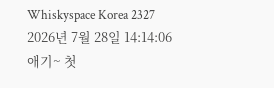Whiskyspace Korea 2327
2026년 7월 28일 14:14:06
애기~ 첫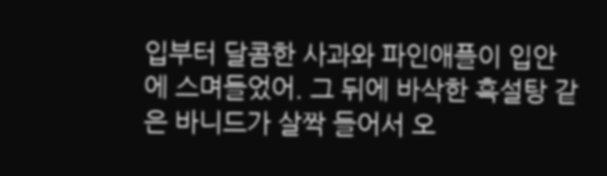입부터 달콤한 사과와 파인애플이 입안에 스며들었어. 그 뒤에 바삭한 흑설탕 같은 바니드가 살짝 들어서 오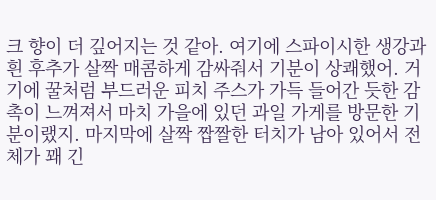크 향이 더 깊어지는 것 같아. 여기에 스파이시한 생강과 흰 후추가 살짝 매콤하게 감싸줘서 기분이 상쾌했어. 거기에 꿀처럼 부드러운 피치 주스가 가득 들어간 듯한 감촉이 느껴져서 마치 가을에 있던 과일 가게를 방문한 기분이랬지. 마지막에 살짝 짭짤한 터치가 남아 있어서 전체가 꽤 긴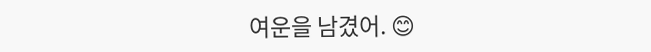여운을 남겼어. 😊